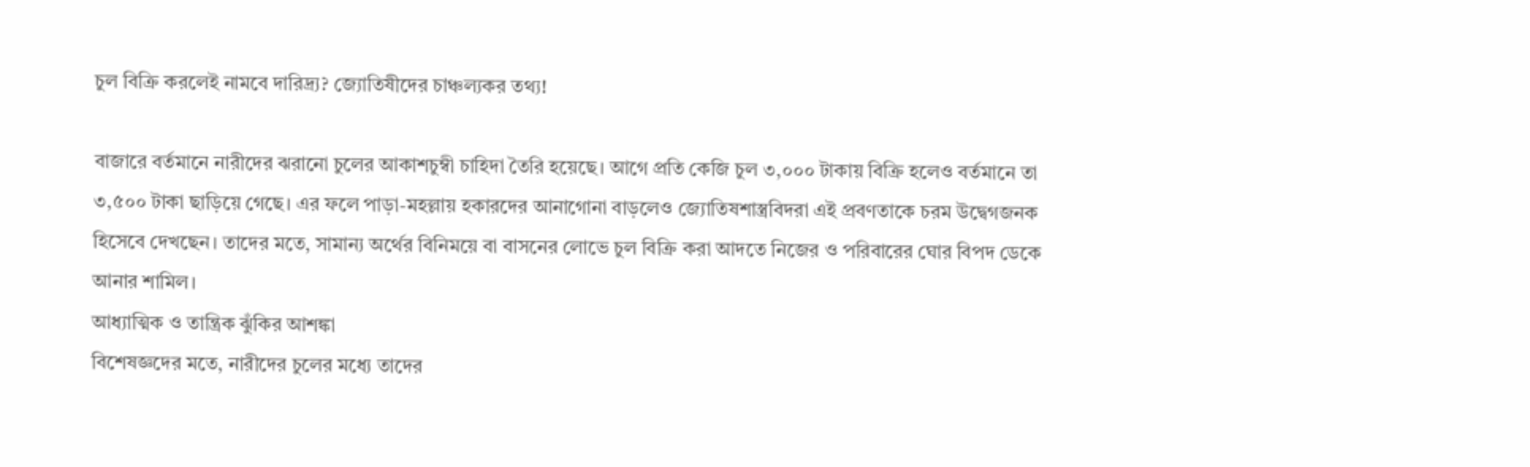চুল বিক্রি করলেই নামবে দারিদ্র্য? জ্যোতিষীদের চাঞ্চল্যকর তথ্য!

বাজারে বর্তমানে নারীদের ঝরানো চুলের আকাশচুম্বী চাহিদা তৈরি হয়েছে। আগে প্রতি কেজি চুল ৩,০০০ টাকায় বিক্রি হলেও বর্তমানে তা ৩,৫০০ টাকা ছাড়িয়ে গেছে। এর ফলে পাড়া-মহল্লায় হকারদের আনাগোনা বাড়লেও জ্যোতিষশাস্ত্রবিদরা এই প্রবণতাকে চরম উদ্বেগজনক হিসেবে দেখছেন। তাদের মতে, সামান্য অর্থের বিনিময়ে বা বাসনের লোভে চুল বিক্রি করা আদতে নিজের ও পরিবারের ঘোর বিপদ ডেকে আনার শামিল।
আধ্যাত্মিক ও তান্ত্রিক ঝুঁকির আশঙ্কা
বিশেষজ্ঞদের মতে, নারীদের চুলের মধ্যে তাদের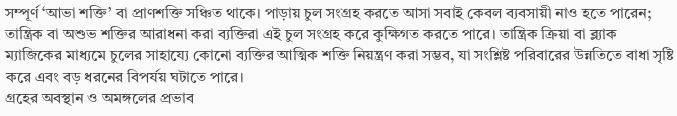সম্পূর্ণ ‘আভা শক্তি’ বা প্রাণশক্তি সঞ্চিত থাকে। পাড়ায় চুল সংগ্রহ করতে আসা সবাই কেবল ব্যবসায়ী নাও হতে পারেন; তান্ত্রিক বা অশুভ শক্তির আরাধনা করা ব্যক্তিরা এই চুল সংগ্রহ করে কুক্ষিগত করতে পারে। তান্ত্রিক ক্রিয়া বা ব্ল্যাক ম্যাজিকের মাধ্যমে চুলের সাহায্যে কোনো ব্যক্তির আত্মিক শক্তি নিয়ন্ত্রণ করা সম্ভব, যা সংশ্লিষ্ট পরিবারের উন্নতিতে বাধা সৃষ্টি করে এবং বড় ধরনের বিপর্যয় ঘটাতে পারে।
গ্রহের অবস্থান ও অমঙ্গলের প্রভাব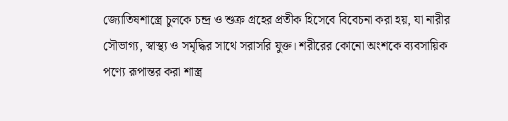জ্যোতিষশাস্ত্রে চুলকে চন্দ্র ও শুক্র গ্রহের প্রতীক হিসেবে বিবেচনা করা হয়, যা নারীর সৌভাগ্য, স্বাস্থ্য ও সমৃদ্ধির সাথে সরাসরি যুক্ত। শরীরের কোনো অংশকে ব্যবসায়িক পণ্যে রূপান্তর করা শাস্ত্র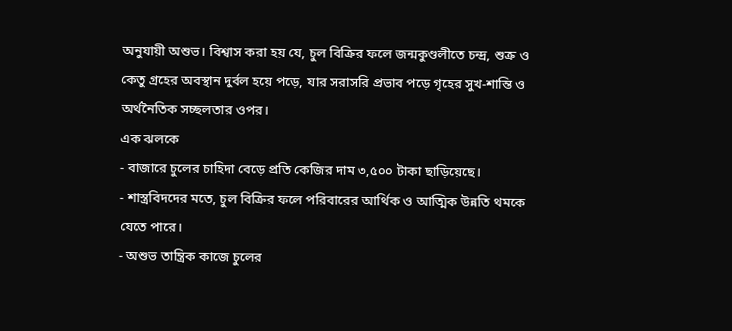অনুযায়ী অশুভ। বিশ্বাস করা হয় যে, চুল বিক্রির ফলে জন্মকুণ্ডলীতে চন্দ্র, শুক্র ও কেতু গ্রহের অবস্থান দুর্বল হয়ে পড়ে, যার সরাসরি প্রভাব পড়ে গৃহের সুখ-শান্তি ও অর্থনৈতিক সচ্ছলতার ওপর।
এক ঝলকে
- বাজারে চুলের চাহিদা বেড়ে প্রতি কেজির দাম ৩,৫০০ টাকা ছাড়িয়েছে।
- শাস্ত্রবিদদের মতে, চুল বিক্রির ফলে পরিবারের আর্থিক ও আত্মিক উন্নতি থমকে যেতে পারে।
- অশুভ তান্ত্রিক কাজে চুলের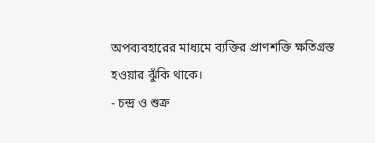অপব্যবহারের মাধ্যমে ব্যক্তির প্রাণশক্তি ক্ষতিগ্রস্ত হওয়ার ঝুঁকি থাকে।
- চন্দ্র ও শুক্র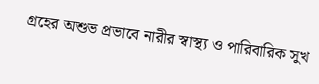গ্রহের অশুভ প্রভাবে নারীর স্বাস্থ্য ও পারিবারিক সুখ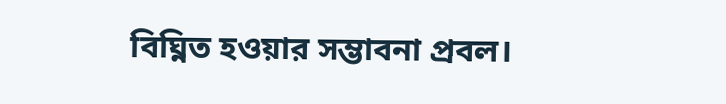বিঘ্নিত হওয়ার সম্ভাবনা প্রবল।